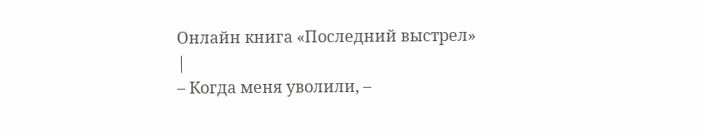Онлайн книга «Последний выстрел»
|
– Когда меня уволили, –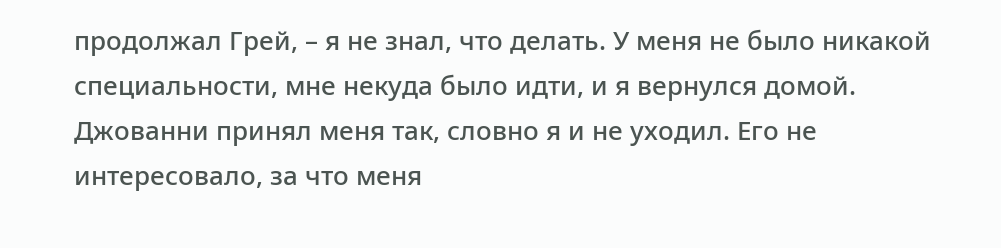продолжал Грей, – я не знал, что делать. У меня не было никакой специальности, мне некуда было идти, и я вернулся домой. Джованни принял меня так, словно я и не уходил. Его не интересовало, за что меня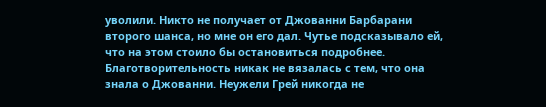уволили. Никто не получает от Джованни Барбарани второго шанса, но мне он его дал. Чутье подсказывало ей, что на этом стоило бы остановиться подробнее. Благотворительность никак не вязалась с тем, что она знала о Джованни. Неужели Грей никогда не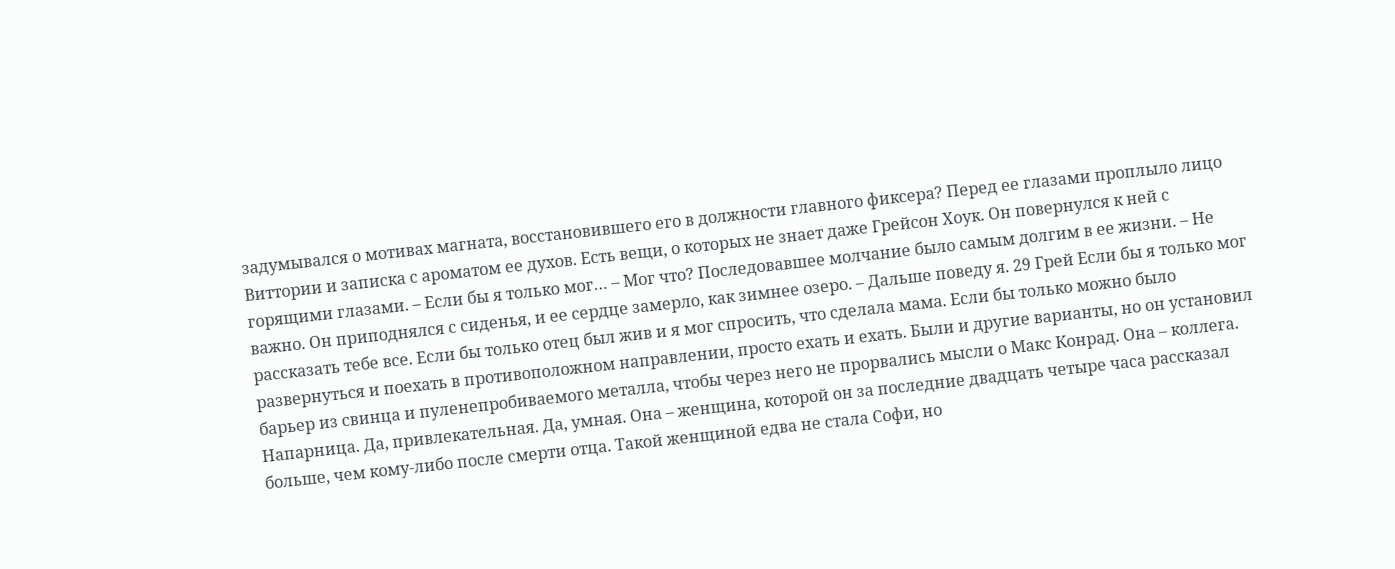задумывался о мотивах магната, восстановившего его в должности главного фиксера? Перед ее глазами проплыло лицо Виттории и записка с ароматом ее духов. Есть вещи, о которых не знает даже Грейсон Хоук. Он повернулся к ней с горящими глазами. – Если бы я только мог… – Мог что? Последовавшее молчание было самым долгим в ее жизни. – Не важно. Он приподнялся с сиденья, и ее сердце замерло, как зимнее озеро. – Дальше поведу я. 29 Грей Если бы я только мог рассказать тебе все. Если бы только отец был жив и я мог спросить, что сделала мама. Если бы только можно было развернуться и поехать в противоположном направлении, просто ехать и ехать. Были и другие варианты, но он установил барьер из свинца и пуленепробиваемого металла, чтобы через него не прорвались мысли о Макс Конрад. Она – коллега. Напарница. Да, привлекательная. Да, умная. Она – женщина, которой он за последние двадцать четыре часа рассказал больше, чем кому-либо после смерти отца. Такой женщиной едва не стала Софи, но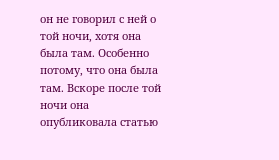он не говорил с ней о той ночи, хотя она была там. Особенно потому, что она была там. Вскоре после той ночи она опубликовала статью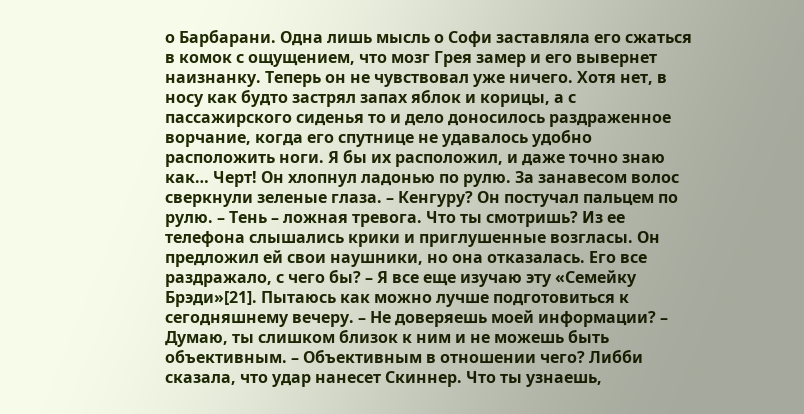о Барбарани. Одна лишь мысль о Софи заставляла его сжаться в комок с ощущением, что мозг Грея замер и его вывернет наизнанку. Теперь он не чувствовал уже ничего. Хотя нет, в носу как будто застрял запах яблок и корицы, а с пассажирского сиденья то и дело доносилось раздраженное ворчание, когда его спутнице не удавалось удобно расположить ноги. Я бы их расположил, и даже точно знаю как… Черт! Он хлопнул ладонью по рулю. За занавесом волос сверкнули зеленые глаза. – Кенгуру? Он постучал пальцем по рулю. – Тень – ложная тревога. Что ты смотришь? Из ее телефона слышались крики и приглушенные возгласы. Он предложил ей свои наушники, но она отказалась. Его все раздражало, с чего бы? – Я все еще изучаю эту «Семейку Брэди»[21]. Пытаюсь как можно лучше подготовиться к сегодняшнему вечеру. – Не доверяешь моей информации? – Думаю, ты слишком близок к ним и не можешь быть объективным. – Объективным в отношении чего? Либби сказала, что удар нанесет Скиннер. Что ты узнаешь,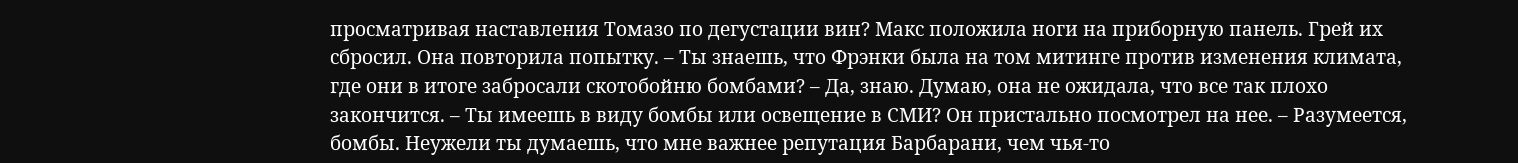просматривая наставления Томазо по дегустации вин? Макс положила ноги на приборную панель. Грей их сбросил. Она повторила попытку. – Ты знаешь, что Фрэнки была на том митинге против изменения климата, где они в итоге забросали скотобойню бомбами? – Да, знаю. Думаю, она не ожидала, что все так плохо закончится. – Ты имеешь в виду бомбы или освещение в СМИ? Он пристально посмотрел на нее. – Разумеется, бомбы. Неужели ты думаешь, что мне важнее репутация Барбарани, чем чья-то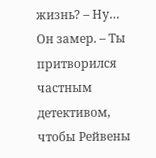жизнь? – Ну… Он замер. – Ты притворился частным детективом, чтобы Рейвены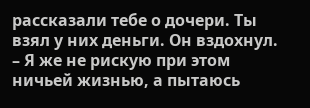рассказали тебе о дочери. Ты взял у них деньги. Он вздохнул. – Я же не рискую при этом ничьей жизнью, а пытаюсь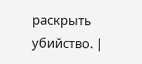раскрыть убийство. |